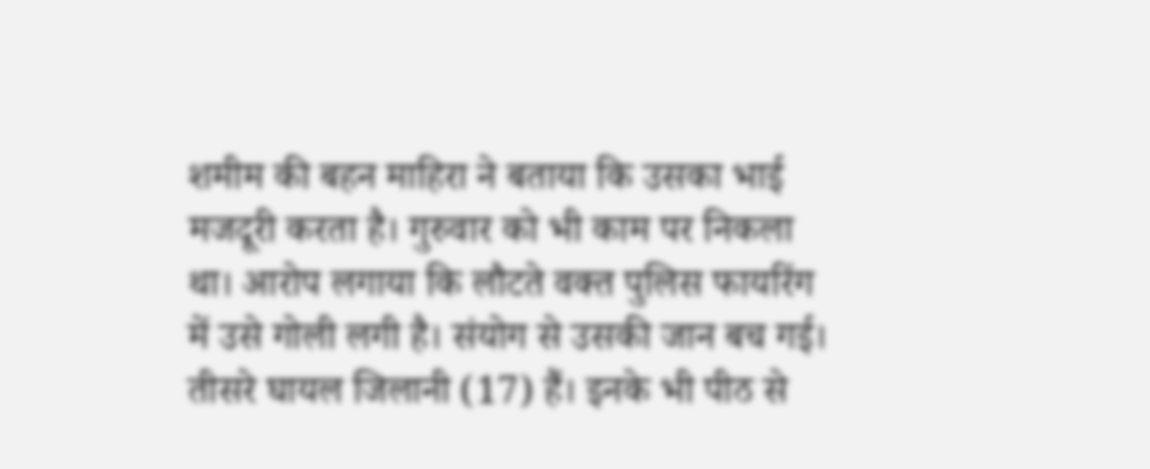शमीम की बहन माहिरा ने बताया कि उसका भाई मजदूरी करता है। गुरुवार को भी काम पर निकला था। आरोप लगाया कि लौटते वक्त पुलिस फायरिंग में उसे गोली लगी है। संयोग से उसकी जान बच गई। तीसरे घायल जिलानी (17) हैं। इनके भी पीठ से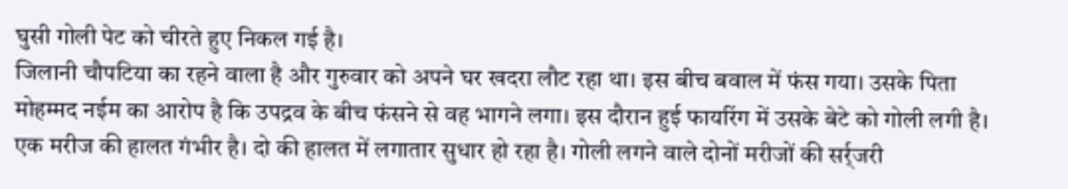घुसी गोली पेट को चीरते हुए निकल गई है।
जिलानी चौपटिया का रहने वाला है और गुरुवार को अपने घर खदरा लौट रहा था। इस बीच बवाल में फंस गया। उसके पिता मोहम्मद नईम का आरोप है कि उपद्रव के बीच फंसने से वह भागने लगा। इस दौरान हुई फायरिंग में उसके बेटे को गोली लगी है।
एक मरीज की हालत गंभीर है। दो की हालत में लगातार सुधार हो रहा है। गोली लगने वाले दोनों मरीजों की सर्र्जरी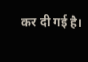कर दी गई है।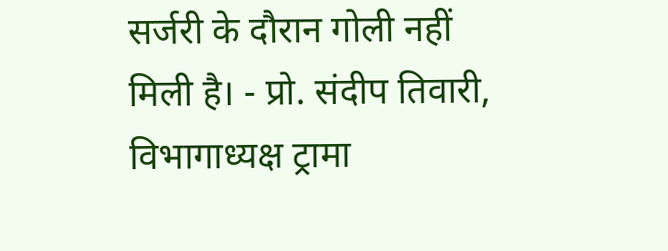सर्जरी के दौरान गोली नहीं मिली है। - प्रो. संदीप तिवारी, विभागाध्यक्ष ट्रामा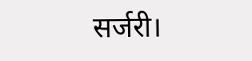सर्जरी।